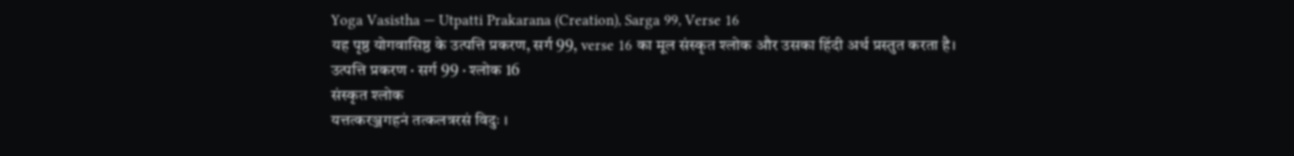Yoga Vasistha — Utpatti Prakarana (Creation), Sarga 99, Verse 16
यह पृष्ठ योगवासिष्ठ के उत्पत्ति प्रकरण, सर्ग 99, verse 16 का मूल संस्कृत श्लोक और उसका हिंदी अर्थ प्रस्तुत करता है।
उत्पत्ति प्रकरण · सर्ग 99 · श्लोक 16
संस्कृत श्लोक
यत्तत्करञ्जगहनं तत्कलत्ररसं विदुः ।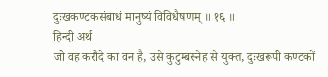दुःखकण्टकसंबाधं मानुष्यं विविधैषणम् ॥ १६ ॥
हिन्दी अर्थ
जो वह करौदे का वन है, उसे कुटुम्बस्नेह से युक्त, दुःखरूपी कण्टकों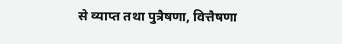से व्याप्त तथा पुत्रैषणा, वित्तैषणा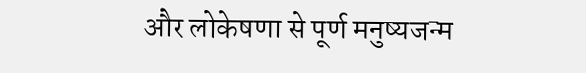और लोकेषणा से पूर्ण मनुष्यजन्म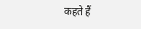कहते हैं